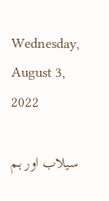Wednesday, August 3, 2022

سیلاب اور ہم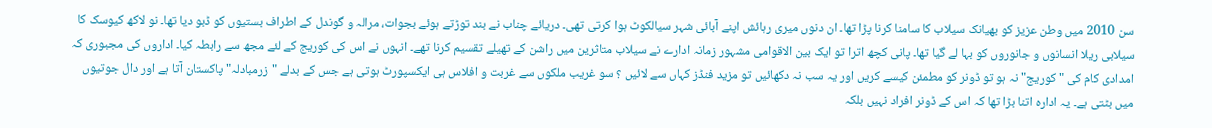سن 2010 میں وطن عزیز کو بھیانک سیلاب کا سامنا کرنا پڑا تھا۔ ان دنوں میری رہائش اپنے آبائی شہر سیالکوٹ ہوا کرتی تھی۔ دریائے چناب نے بند توڑتے ہوئے بجوات، مرالہ و گوندل کے اطراف بستیوں کو ڈبو دیا تھا۔ نو لاکھ کیوسک کا سیلابی ریلا انسانوں و جانوروں کو بہا لے گیا تھا۔ پانی کچھ اترا تو ایک بین الاقوامی مشہور زمانہ ادارے نے سیلاب متاثرین میں راشن کے تھیلے تقسیم کرنا تھے۔ انہوں نے اس کی کوریج کے لئے مجھ سے رابطہ کیا۔ اداروں کی مجبوری کہ امدادی کام کی "کوریج" نہ ہو تو ڈونر کو مطمئن کیسے کریں اور یہ سب نہ دکھائیں تو مزید فنڈز کہاں سے لائیں ؟ سو غریب ملکوں سے غربت و افلاس ہی ایکسپورٹ ہوتی ہے جس کے بدلے "زرمبادلہ" پاکستان آتا ہے اور دال جوتیوں میں بٹتی ہے۔ یہ ادارہ اتنا بڑا تھا کہ اس کے ڈونر افراد نہیں بلکہ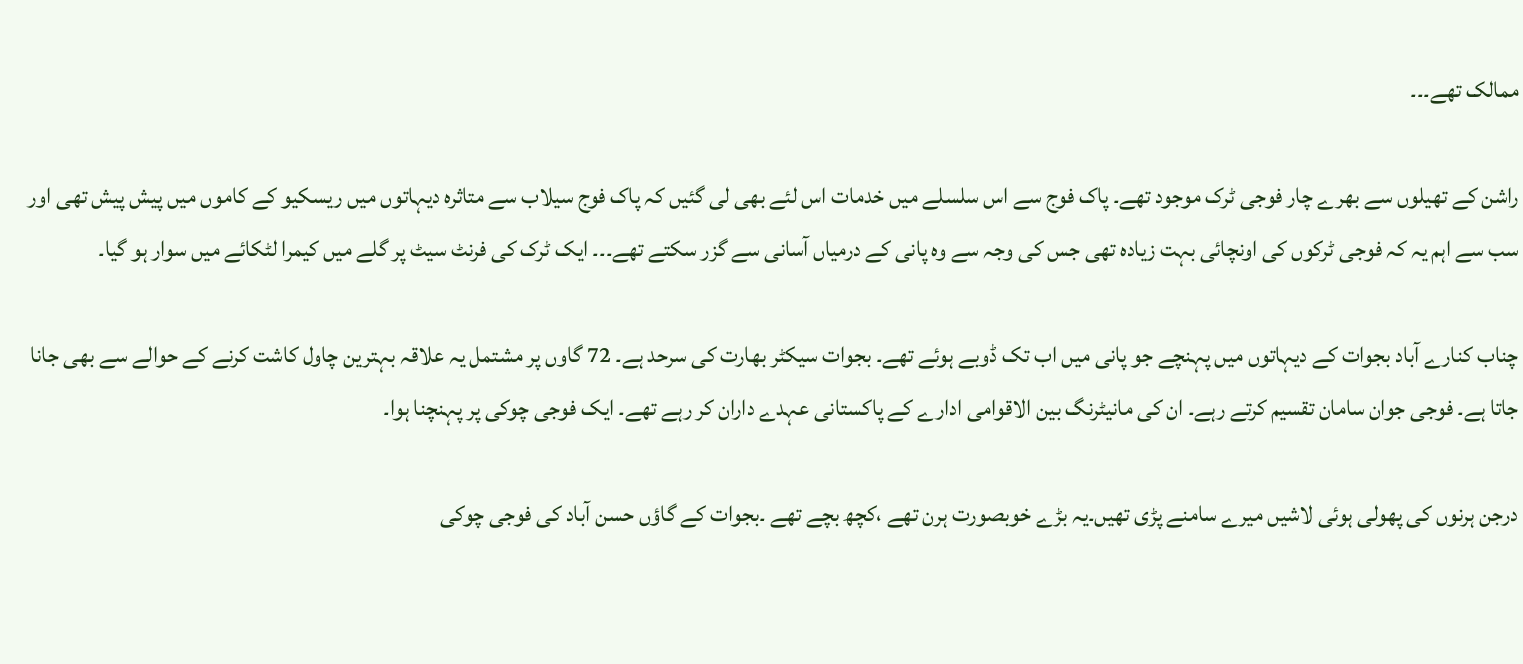ممالک تھے۔۔۔

راشن کے تھیلوں سے بھرے چار فوجی ٹرک موجود تھے۔ پاک فوج سے اس سلسلے میں خدمات اس لئے بھی لی گئیں کہ پاک فوج سیلاب سے متاثرہ دیہاتوں میں ریسکیو کے کاموں میں پیش پیش تھی اور سب سے اہم یہ کہ فوجی ٹرکوں کی اونچائی بہت زیادہ تھی جس کی وجہ سے وہ پانی کے درمیاں آسانی سے گزر سکتے تھے۔۔۔ ایک ٹرک کی فرنٹ سیٹ پر گلے میں کیمرا لٹکائے میں سوار ہو گیا۔

چناب کنارے آباد بجوات کے دیہاتوں میں پہنچے جو پانی میں اب تک ڈوبے ہوئے تھے۔ بجوات سیکٹر بھارت کی سرحد ہے۔ 72 گاوں پر مشتمل یہ علاقہ بہترین چاول کاشت کرنے کے حوالے سے بھی جانا جاتا ہے۔ فوجی جوان سامان تقسیم کرتے رہے۔ ان کی مانیٹرنگ بین الاقوامی ادارے کے پاکستانی عہدے داران کر رہے تھے۔ ایک فوجی چوکی پر پہنچنا ہوا۔

درجن ہرنوں کی پھولی ہوئی لاشیں میرے سامنے پڑی تھیں۔یہ بڑے خوبصورت ہرن تھے ،کچھ بچے تھے ۔بجوات کے گاؤں حسن آباد کی فوجی چوکی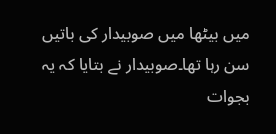میں بیٹھا میں صوبیدار کی باتیں سن رہا تھا۔صوبیدار نے بتایا کہ یہ بجوات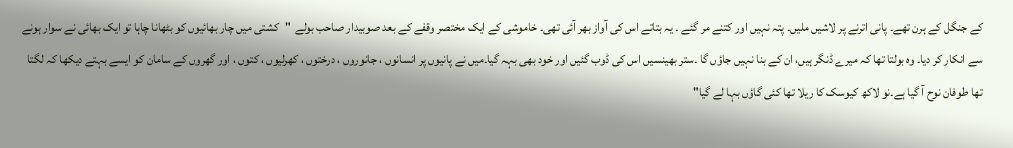کے جنگل کے ہرن تھے۔ پانی اترنے پر لاشیں ملیں۔ پتہ نہیں اور کتنے مر گئے ۔ یہ بتاتے اس کی آواز بھر آئی تھی۔ خاموشی کے ایک مختصر وقفے کے بعد صوبیدار صاحب بولے  "کشتی میں چار بھائیوں کو بٹھانا چاہا تو ایک بھائی نے سوار ہونے سے انکار کر دیا۔ وه بولتا تھا کہ میرے ڈنگر ہیں، ان کے بنا نہیں جاؤں گا ۔ستر بھینسیں اس کی ڈوب گئیں اور خود بھی بہہ گیا۔میں نے پانیوں پر انسانوں ، جانوروں ، درختوں ، کھرلیوں ، کتوں ، اور گھروں کے سامان کو ایسے بہتے دیکھا کہ لگتا تھا طوفان نوح آ گیا ہے۔نو لاکھ کیوسک کا ریلا تھا کئی گاؤں بہا لے گیا"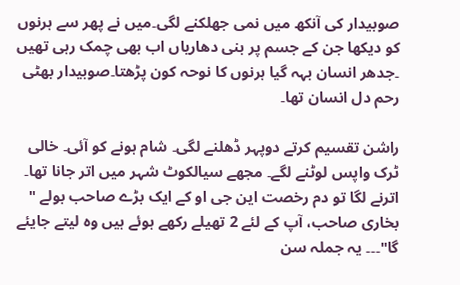صوبیدار کی آنکھ میں نمی جھلکنے لگی۔میں نے پھر سے ہرنوں کو دیکھا جن کے جسم پر بنی دهاریاں اب بھی چمک رہی تھیں ۔جدھر انسان بہہ گیا ہرنوں کا نوحہ کون پڑھتا۔صوبیدار بھٹی رحم دل انسان تھا۔

راشن تقسیم کرتے دوپہر ڈھلنے لگی۔ شام ہونے کو آئی۔ خالی ٹرک واپس لوٹنے لگے۔ مجھے سیالکوٹ شہر میں اتر جانا تھا۔ اترنے لگا تو دم رخصت این جی او کے ایک بڑے صاحب بولے " بخاری صاحب، آپ کے لئے 2 تھیلے رکھے ہوئے ہیں وہ لیتے جایئے گا"۔۔۔ یہ جملہ سن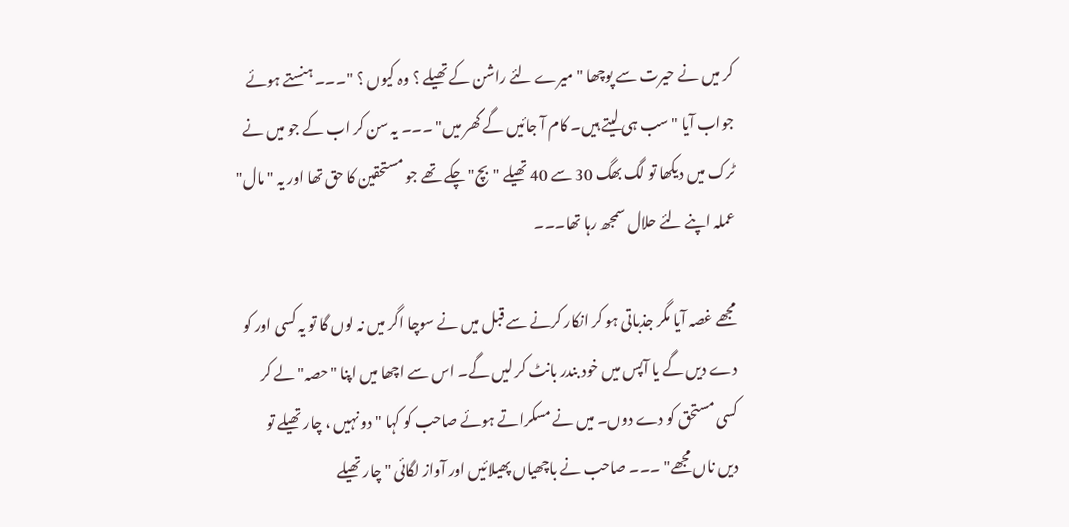کر میں نے حیرت سے پوچھا " میرے لئے راشن کے تھیلے ؟ وہ کیوں ؟ "۔۔۔ ہنستے ہوئے جواب آیا "سب ہی لیتے ہیں۔ کام آ جائیں گے گھر میں" ۔۔۔ یہ سن کر اب کے جو میں نے ٹرک میں دیکھا تو لگ بھگ 30 سے 40 تھیلے "بچ" چکے تھے جو مستحقین کا حق تھا اور یہ "مال" عملہ اپنے لئے حلال سمجھ رہا تھا۔۔۔

مجھے غصہ آیا مگر جذباتی ہو کر انکار کرنے سے قبل میں نے سوچا اگر میں نہ لوں گا تو یہ کسی اور کو دے دیں گے یا آپس میں خود بندر بانٹ کر لیں گے۔ اس سے اچھا میں اپنا "حصہ" لے کر کسی مستحق کو دے دوں۔ میں نے مسکراتے ہوئے صاحب کو کہا " دو نہیں ، چار تھیلے تو دیں ناں مجھے" ۔۔۔ صاحب نے باچھیاں پھیلائیں اور آواز لگائی " چار تھیلے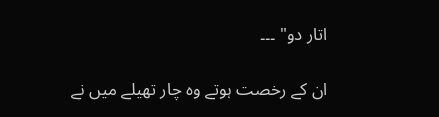اتار دو" ۔۔۔

ان کے رخصت ہوتے وہ چار تھیلے میں نے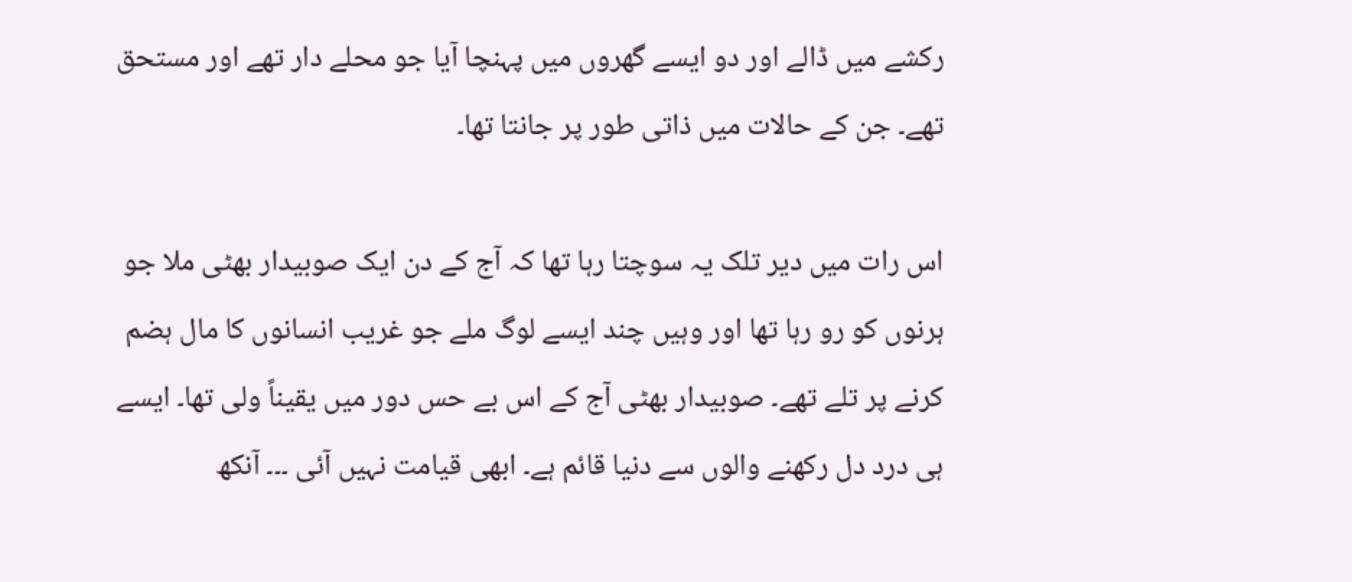رکشے میں ڈالے اور دو ایسے گھروں میں پہنچا آیا جو محلے دار تھے اور مستحق تھے۔ جن کے حالات میں ذاتی طور پر جانتا تھا۔

اس رات میں دیر تلک یہ سوچتا رہا تھا کہ آج کے دن ایک صوبیدار بھٹی ملا جو ہرنوں کو رو رہا تھا اور وہیں چند ایسے لوگ ملے جو غریب انسانوں کا مال ہضم کرنے پر تلے تھے۔ صوبیدار بھٹی آج کے اس بے حس دور میں یقیناً ولی تھا۔ ایسے ہی درد دل رکھنے والوں سے دنیا قائم ہے۔ ابھی قیامت نہیں آئی ۔۔۔ آنکھ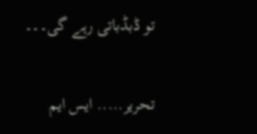تو ڈبڈباتی رہے گی۔۔۔

تحریر..... ایس ایم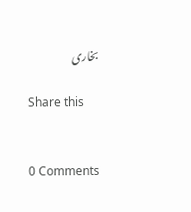بخاری

Share this


0 Comments